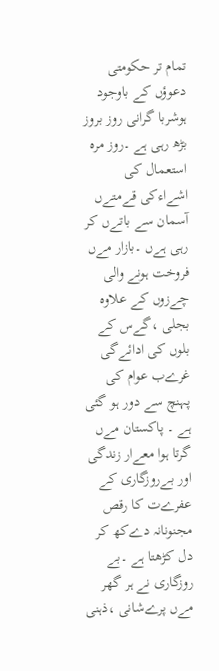تمام تر حکومتی دعوؤں کے باوجود ہوشربا گرانی روز بروز بڑھ رہی ہے ۔روز مرہ استعمال کی اشےاءکی قےمتےں آسمان سے باتےں کر رہی ہےں ۔بازار مےں فروخت ہونے والی چےزوں کے علاوہ بجلی ،گےس کے بلوں کی ادائےگی غرےب عوام کی پہنچ سے دور ہو گئی ہے ۔ پاکستان مےں گرتا ہوا معےار زندگی اور بےروزگاری کے عفرےت کا رقص مجنونانہ دےکھ کر دل کڑھتا ہے ۔بے روزگاری نے ہر گھر مےں پرےشانی ،ذہنی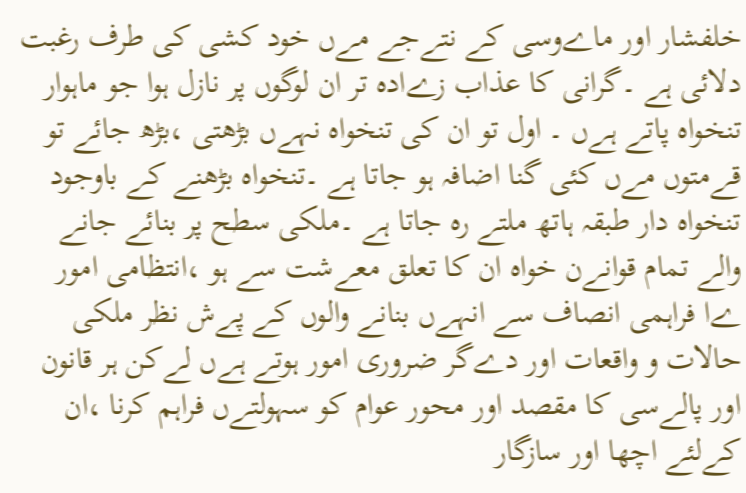خلفشار اور ماےوسی کے نتےجے مےں خود کشی کی طرف رغبت دلائی ہے ۔گرانی کا عذاب زےادہ تر ان لوگوں پر نازل ہوا جو ماہوار تنخواہ پاتے ہےں ۔ اول تو ان کی تنخواہ نہےں بڑھتی ،بڑھ جائے تو قےمتوں مےں کئی گنا اضافہ ہو جاتا ہے ۔تنخواہ بڑھنے کے باوجود تنخواہ دار طبقہ ہاتھ ملتے رہ جاتا ہے ۔ملکی سطح پر بنائے جانے والے تمام قوانےن خواہ ان کا تعلق معےشت سے ہو ،انتظامی امور ےا فراہمی انصاف سے انہےں بنانے والوں کے پےش نظر ملکی حالات و واقعات اور دےگر ضروری امور ہوتے ہےں لےکن ہر قانون اور پالےسی کا مقصد اور محور عوام کو سہولتےں فراہم کرنا ،ان کےلئے اچھا اور سازگار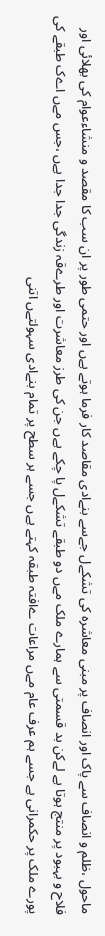ماحول ،ظلم و انصاف سے پاک اور انصاف پر مبنی معاشرہ کی تشکےل جےسے بنےادی مقاصد کار فرما ہوتے ہےں اور حتمی طور پر ان سب کا مقصد و منشاءعوام کی بھلائی اور فلاح و بہبود پر منتج ہوتا ہے لےکن بد قسمتی سے ہمارے ملک مےں دو طبقے تشکےل پا چکے ہےں جن کی طرز معاشرت اور طرےقہ زندگی جدا جدا ہےں ،جس مےں اےک طبقے کی پورے ملک پر حکمرانی ہے جسے ہم عرف عام مےں مراعات ےافتہ طبقہ کہتے ہےں جسے ہر سطح پر تمام بنےادی سہولتےں اتنی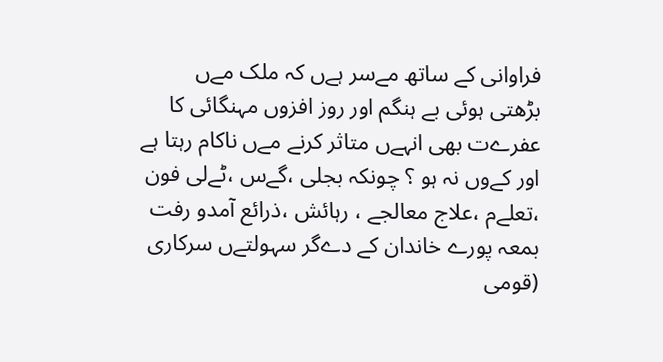فراوانی کے ساتھ مےسر ہےں کہ ملک مےں بڑھتی ہوئی بے ہنگم اور روز افزوں مہنگائی کا عفرےت بھی انہےں متاثر کرنے مےں ناکام رہتا ہے اور کےوں نہ ہو ؟ چونکہ بجلی ،گےس ،ٹےلی فون ،تعلےم ،علاج معالجے ، رہائش ،ذرائع آمدو رفت بمعہ پورے خاندان کے دےگر سہولتےں سرکاری (قومی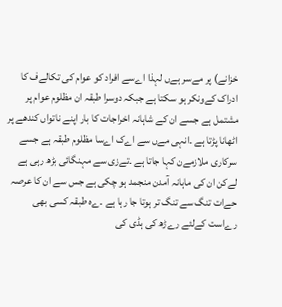خزانے) پر مےسر ہےں لہذا اےسے افراد کو عوام کی تکالےف کا ادراک کےونکر ہو سکتا ہے جبکہ دوسرا طبقہ ان مظلوم عوام پر مشتمل ہے جسے ان کے شاہانہ اخراجات کا بار اپنے ناتواں کندھے پر اٹھانا پڑتا ہے ۔انہی مےں سے اےک اےسا مظلوم طبقہ ہے جسے سرکاری ملازمےن کہا جاتا ہے ۔تےزی سے مہنگائی بڑھ رہی ہے لےکن ان کی ماہانہ آمدن منجمد ہو چکی ہے جس سے ان کا عرصہ حےات تنگ سے تنگ تر ہوتا جا رہا ہے ۔ےہ طبقہ کسی بھی رےاست کےلئے رےڑھ کی ہڈی کی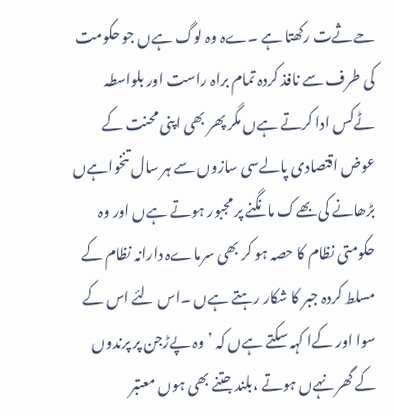حےثےت رکھتا ہے ۔ےہ وہ لوگ ہےں جو حکومت کی طرف سے نافذ کردہ تمام براہ راست اور بلواسطہ ٹےکس ادا کرتے ہےں مگر پھر بھی اپنی محنت کے عوض اقتصادی پالےسی سازوں سے ہر سال تنخواہےں بڑھانے کی بھےک مانگنے پر مجبور ہوتے ہےں اور وہ حکومتی نظام کا حصہ ہو کر بھی سرماےہ دارانہ نظام کے مسلط کردہ جبر کا شکار رہتے ہےں ۔اس لئے اس کے سوا اور کےا کہہ سکتے ہےں کہ ’وہ پےڑجن پر پرندوں کے گھر نہےں ہوتے ،بلند جتنے بھی ہوں معتبر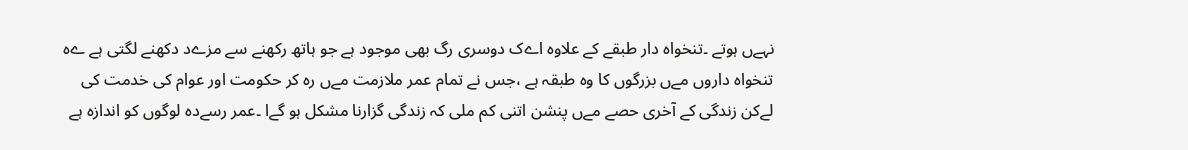نہےں ہوتے ۔تنخواہ دار طبقے کے علاوہ اےک دوسری رگ بھی موجود ہے جو ہاتھ رکھنے سے مزےد دکھنے لگتی ہے ےہ تنخواہ داروں مےں بزرگوں کا وہ طبقہ ہے ،جس نے تمام عمر ملازمت مےں رہ کر حکومت اور عوام کی خدمت کی لےکن زندگی کے آخری حصے مےں پنشن اتنی کم ملی کہ زندگی گزارنا مشکل ہو گےا ۔عمر رسےدہ لوگوں کو اندازہ ہے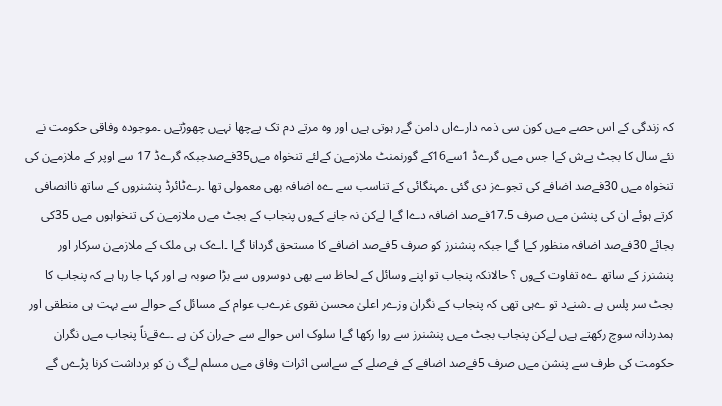کہ زندگی کے اس حصے مےں کون سی ذمہ دارےاں دامن گےر ہوتی ہےں اور وہ مرتے دم تک پےچھا نہےں چھوڑتےں ۔موجودہ وفاقی حکومت نے نئے سال کا بجٹ پےش کےا جس مےں گرےڈ 1سے16کے گورنمنٹ ملازمےن کےلئے تنخواہ مےں35فےصدجبکہ گرےڈ 17 سے اوپر کے ملازمےن کی تنخواہ مےں 30فےصد اضافے کی تجوےز دی گئی ۔مہنگائی کے تناسب سے ےہ اضافہ بھی معمولی تھا ۔رےٹائرڈ پنشنروں کے ساتھ ناانصافی کرتے ہوئے ان کی پنشن مےں صرف 17.5فےصد اضافہ دےا گےا لےکن نہ جانے کےوں پنجاب کے بجٹ مےں ملازمےن کی تنخواہوں مےں 35کی بجائے 30فےصد اضافہ منظور کےا گےا جبکہ پنشنرز کو صرف 5فےصد اضافے کا مستحق گردانا گےا ۔اےک ہی ملک کے ملازمےن سرکار اور پنشنرز کے ساتھ ےہ تفاوت کےوں ؟ حالانکہ پنجاب تو اپنے وسائل کے لحاظ سے بھی دوسروں سے بڑا صوبہ ہے اور کہا جا رہا ہے کہ پنجاب کا بجٹ سر پلس ہے ۔شنےد تو ےہی تھی کہ پنجاب کے نگران وزےر اعلیٰ محسن نقوی غرےب عوام کے مسائل کے حوالے سے بہت ہی منطقی اور ہمدردانہ سوچ رکھتے ہےں لےکن پنجاب بجٹ مےں پنشنرز سے روا رکھا گےا سلوک اس حوالے سے حےران کن ہے ۔ےقےناً پنجاب مےں نگران حکومت کی طرف سے پنشن مےں صرف 5فےصد اضافے کے فےصلے کے سےاسی اثرات وفاق مےں مسلم لےگ ن کو برداشت کرنا پڑےں گے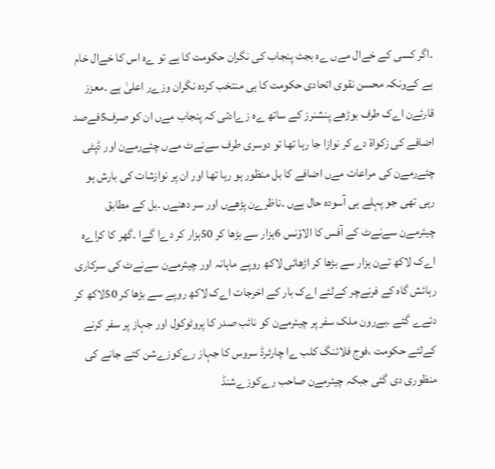۔اگر کسی کے خےال مےں ےہ بجٹ پنجاب کی نگران حکومت کا ہے تو ےہ اس کا خےال خام ہے کےونکہ محسن نقوی اتحادی حکومت کا ہی منتخب کردہ نگران وزےر اعلیٰ ہے ۔معزز قارئےن اےک طرف بوڑھے پنشنرز کے ساتھ ےہ زےادتی کہ پنجاب مےں ان کو صرف5فےصد اضافے کی زکواة دے کر نوازا جا رہا تھا تو دوسری طرف سےنےٹ مےں چئےرمےن اور ڈپٹی چئےرمےن کی مراعات مےں اضافے کا بل منظور ہو رہا تھا اور ان پر نوازشات کی بارش ہو رہی تھی جو پہلے ہی آسودہ حال ہےں ۔ناظرےن پڑھےں اور سر دھنےں ۔بل کے مطابق چیئرمےن سےنےٹ کے آفس کا الاؤنس 6ہزار سے بڑھا کر 50ہزار کر دےا گےا ۔گھر کا کراےہ اےک لاکھ تےن ہزار سے بڑھا کر اڑھائی لاکھ روپے ماہانہ اور چیئرمےن سےنےٹ کی سرکاری رہائش گاہ کے فرنےچر کےلئے اےک بار کے اخرجات اےک لاکھ روپے سے بڑھا کر 50لاکھ کر دئےے گئے ۔بےرون ملک سفر پر چیئرمےن کو نائب صدر کا پروٹوکول اور جہاز پر سفر کرنے کےلئے حکومت ،فوج فلائنگ کلب ےا چارٹرڈ سروس کا جہاز رےکوزےشن کئے جانے کی منظوری دی گئی جبکہ چیئرمےن صاحب رےکوزےشنڈ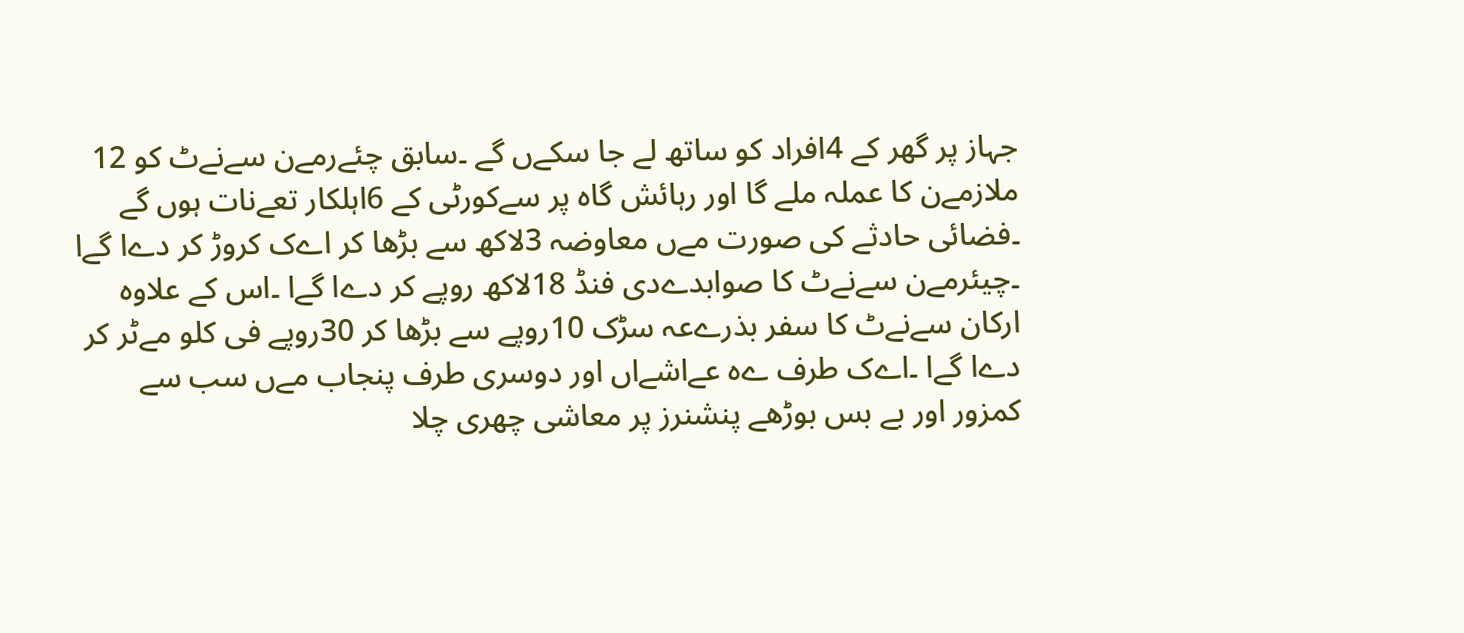جہاز پر گھر کے 4افراد کو ساتھ لے جا سکےں گے ۔سابق چئےرمےن سےنےٹ کو 12 ملازمےن کا عملہ ملے گا اور رہائش گاہ پر سےکورٹی کے 6اہلکار تعےنات ہوں گے ۔فضائی حادثے کی صورت مےں معاوضہ 3لاکھ سے بڑھا کر اےک کروڑ کر دےا گےا ۔چیئرمےن سےنےٹ کا صوابدےدی فنڈ 18لاکھ روپے کر دےا گےا ۔اس کے علاوہ ارکان سےنےٹ کا سفر بذرےعہ سڑک 10روپے سے بڑھا کر 30روپے فی کلو مےٹر کر دےا گےا ۔اےک طرف ےہ عےاشےاں اور دوسری طرف پنجاب مےں سب سے کمزور اور بے بس بوڑھے پنشنرز پر معاشی چھری چلا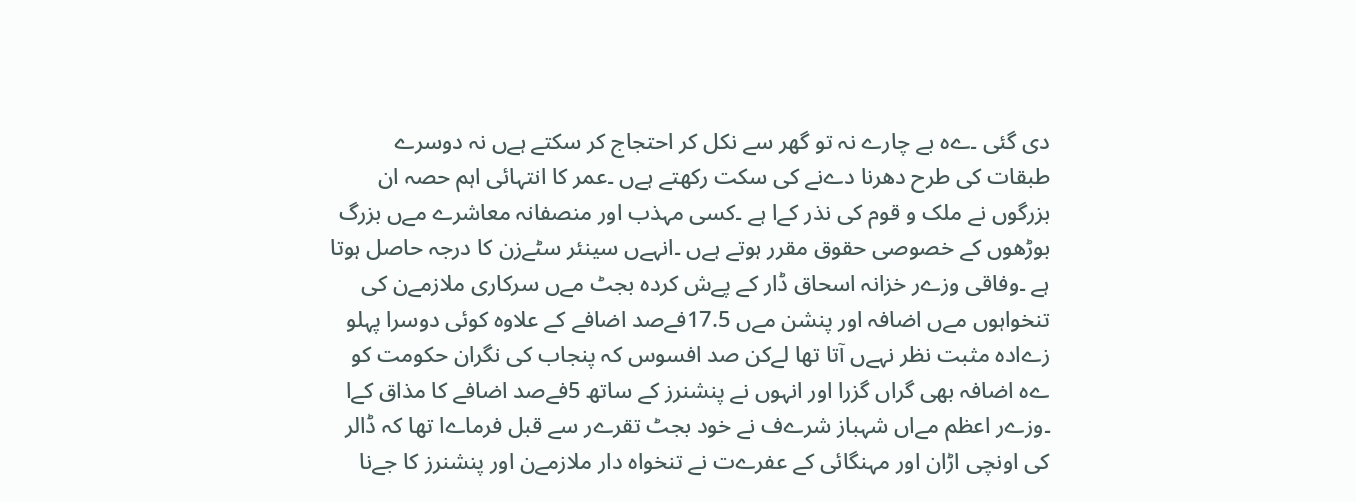دی گئی ۔ےہ بے چارے نہ تو گھر سے نکل کر احتجاج کر سکتے ہےں نہ دوسرے طبقات کی طرح دھرنا دےنے کی سکت رکھتے ہےں ۔عمر کا انتہائی اہم حصہ ان بزرگوں نے ملک و قوم کی نذر کےا ہے ۔کسی مہذب اور منصفانہ معاشرے مےں بزرگ بوڑھوں کے خصوصی حقوق مقرر ہوتے ہےں ۔انہےں سینئر سٹےزن کا درجہ حاصل ہوتا ہے ۔وفاقی وزےر خزانہ اسحاق ڈار کے پےش کردہ بجٹ مےں سرکاری ملازمےن کی تنخواہوں مےں اضافہ اور پنشن مےں 17.5فےصد اضافے کے علاوہ کوئی دوسرا پہلو زےادہ مثبت نظر نہےں آتا تھا لےکن صد افسوس کہ پنجاب کی نگران حکومت کو ےہ اضافہ بھی گراں گزرا اور انہوں نے پنشنرز کے ساتھ 5فےصد اضافے کا مذاق کےا ۔وزےر اعظم مےاں شہباز شرےف نے خود بجٹ تقرےر سے قبل فرماےا تھا کہ ڈالر کی اونچی اڑان اور مہنگائی کے عفرےت نے تنخواہ دار ملازمےن اور پنشنرز کا جےنا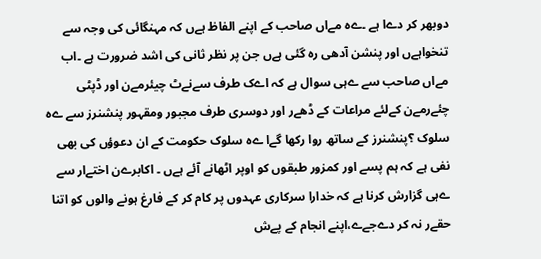دوبھر کر دےا ہے ۔ےہ مےاں صاحب کے اپنے الفاظ ہےں کہ مہنگائی کی وجہ سے تنخواہےں اور پنشن آدھی رہ گئی ہےں جن پر نظر ثانی کی اشد ضرورت ہے ۔اب مےاں صاحب سے ےہی سوال ہے کہ اےک طرف سےنےٹ چیئرمےن اور ڈپٹی چئےرمےن کےلئے مراعات کے ڈھےر اور دوسری طرف مجبور ومقہور پنشنرز سے ےہ سلوک ؟پنشنرز کے ساتھ روا رکھا گےا ےہ سلوک حکومت کے ان دعوؤں کی بھی نفی ہے کہ ہم پسے اور کمزور طبقوں کو اوپر اٹھانے آئے ہےں ۔ اکابرےن اختےار سے ےہی گزارش کرنا ہے کہ خدارا سرکاری عہدوں پر کام کر کے فارغ ہونے والوں کو اتنا حقےر نہ کر دےجےے،اپنے انجام کے پےش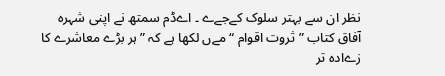نظر ان سے بہتر سلوک کےجےے ۔ اےڈم سمتھ نے اپنی شہرہ آفاق کتاب ”ثروت اقوام “ مےں لکھا ہے کہ ”ہر بڑے معاشرے کا زےادہ تر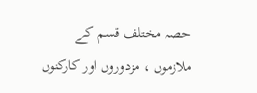حصہ مختلف قسم کے ملازموں ، مزدوروں اور کارکنوں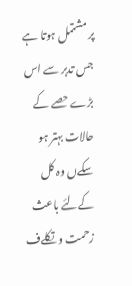پر مشتمل ہوتا ہے جس تدبر سے اس بڑے حصے کے حالات بہتر ہو سکےں وہ کل کےلئے باعث زحمت و تکلےف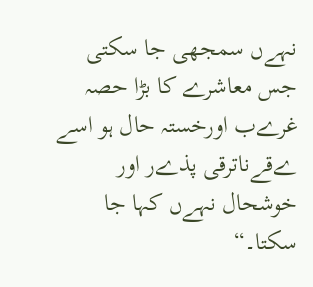نہےں سمجھی جا سکتی جس معاشرے کا بڑا حصہ غرےب اورخستہ حال ہو اسے ےقےناترقی پذےر اور خوشحال نہےں کہا جا سکتا۔“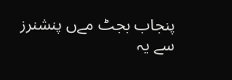پنجاب بجٹ مےں پنشنرز سے یہ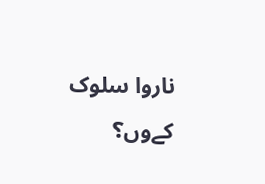ناروا سلوک کےوں؟